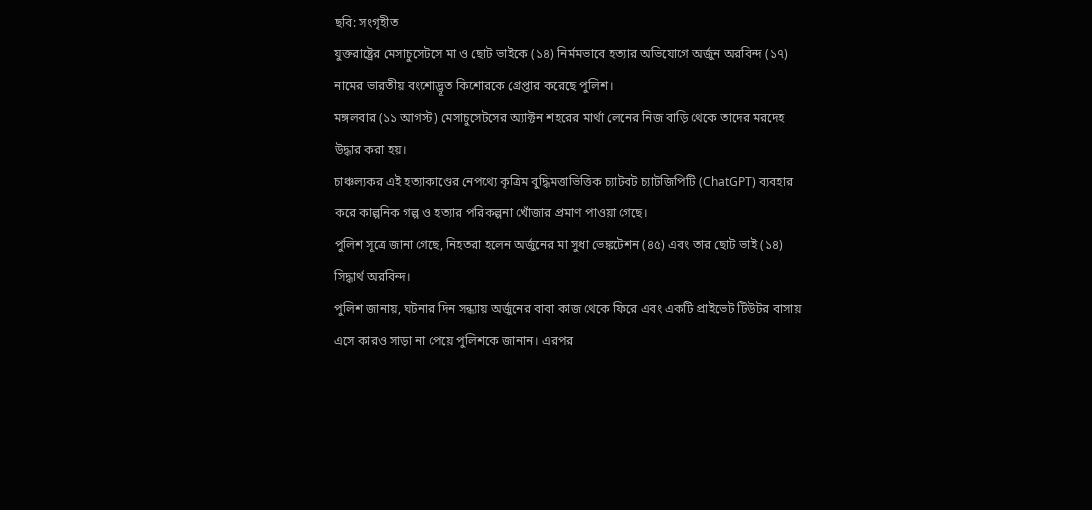ছবি: সংগৃহীত
যুক্তরাষ্ট্রের মেসাচুসেটসে মা ও ছোট ভাইকে (১৪) নির্মমভাবে হত্যার অভিযোগে অর্জুন অরবিন্দ (১৭) নামের ভারতীয় বংশোদ্ভূত কিশোরকে গ্রেপ্তার করেছে পুলিশ।
মঙ্গলবার (১১ আগস্ট) মেসাচুসেটসের অ্যাক্টন শহরের মার্থা লেনের নিজ বাড়ি থেকে তাদের মরদেহ উদ্ধার করা হয়।
চাঞ্চল্যকর এই হত্যাকাণ্ডের নেপথ্যে কৃত্রিম বুদ্ধিমত্তাভিত্তিক চ্যাটবট চ্যাটজিপিটি (ChatGPT) ব্যবহার করে কাল্পনিক গল্প ও হত্যার পরিকল্পনা খোঁজার প্রমাণ পাওয়া গেছে।
পুলিশ সূত্রে জানা গেছে, নিহতরা হলেন অর্জুনের মা সুধা ভেঙ্কটেশন (৪৫) এবং তার ছোট ভাই (১৪) সিদ্ধার্থ অরবিন্দ।
পুলিশ জানায়, ঘটনার দিন সন্ধ্যায় অর্জুনের বাবা কাজ থেকে ফিরে এবং একটি প্রাইভেট টিউটর বাসায় এসে কারও সাড়া না পেয়ে পুলিশকে জানান। এরপর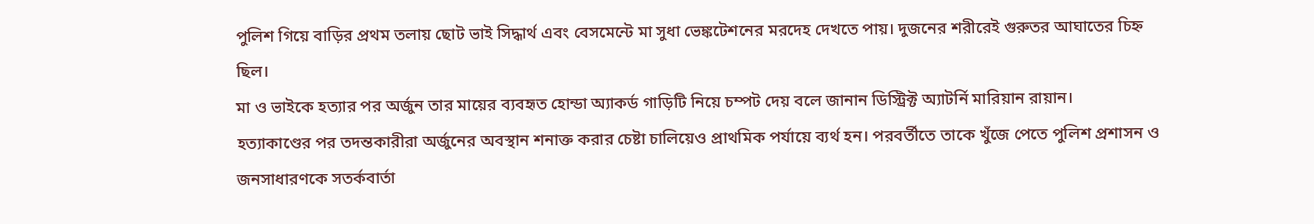পুলিশ গিয়ে বাড়ির প্রথম তলায় ছোট ভাই সিদ্ধার্থ এবং বেসমেন্টে মা সুধা ভেঙ্কটেশনের মরদেহ দেখতে পায়। দুজনের শরীরেই গুরুতর আঘাতের চিহ্ন ছিল।
মা ও ভাইকে হত্যার পর অর্জুন তার মায়ের ব্যবহৃত হোন্ডা অ্যাকর্ড গাড়িটি নিয়ে চম্পট দেয় বলে জানান ডিস্ট্রিক্ট অ্যাটর্নি মারিয়ান রায়ান।
হত্যাকাণ্ডের পর তদন্তকারীরা অর্জুনের অবস্থান শনাক্ত করার চেষ্টা চালিয়েও প্রাথমিক পর্যায়ে ব্যর্থ হন। পরবর্তীতে তাকে খুঁজে পেতে পুলিশ প্রশাসন ও জনসাধারণকে সতর্কবার্তা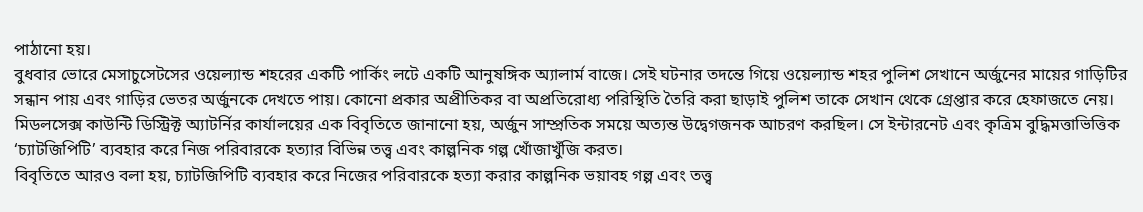পাঠানো হয়।
বুধবার ভোরে মেসাচুসেটসের ওয়েল্যান্ড শহরের একটি পার্কিং লটে একটি আনুষঙ্গিক অ্যালার্ম বাজে। সেই ঘটনার তদন্তে গিয়ে ওয়েল্যান্ড শহর পুলিশ সেখানে অর্জুনের মায়ের গাড়িটির সন্ধান পায় এবং গাড়ির ভেতর অর্জুনকে দেখতে পায়। কোনো প্রকার অপ্রীতিকর বা অপ্রতিরোধ্য পরিস্থিতি তৈরি করা ছাড়াই পুলিশ তাকে সেখান থেকে গ্রেপ্তার করে হেফাজতে নেয়।
মিডলসেক্স কাউন্টি ডিস্ট্রিক্ট অ্যাটর্নির কার্যালয়ের এক বিবৃতিতে জানানো হয়, অর্জুন সাম্প্রতিক সময়ে অত্যন্ত উদ্বেগজনক আচরণ করছিল। সে ইন্টারনেট এবং কৃত্রিম বুদ্ধিমত্তাভিত্তিক ‘চ্যাটজিপিটি’ ব্যবহার করে নিজ পরিবারকে হত্যার বিভিন্ন তত্ত্ব এবং কাল্পনিক গল্প খোঁজাখুঁজি করত।
বিবৃতিতে আরও বলা হয়, চ্যাটজিপিটি ব্যবহার করে নিজের পরিবারকে হত্যা করার কাল্পনিক ভয়াবহ গল্প এবং তত্ত্ব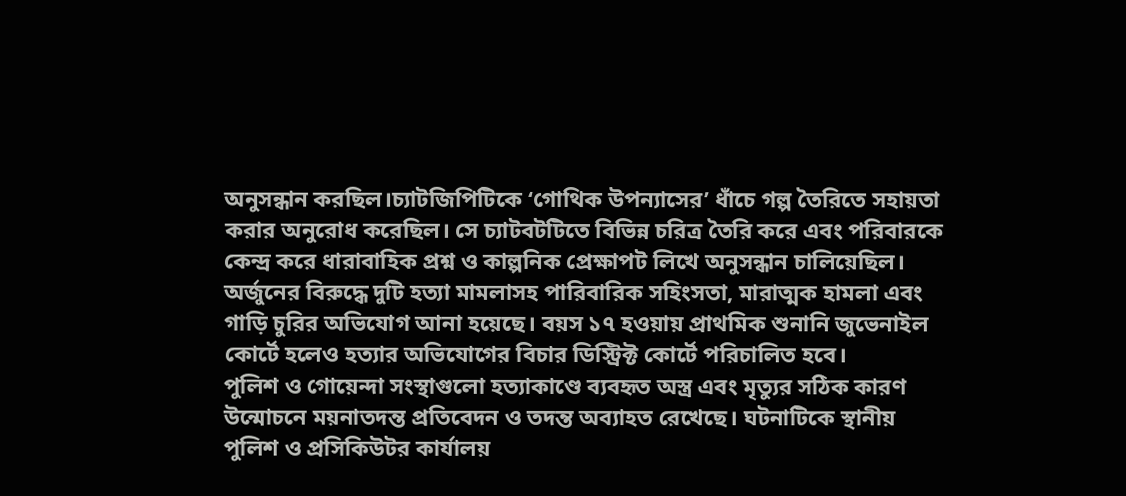অনুসন্ধান করছিল।চ্যাটজিপিটিকে ‘গোথিক উপন্যাসের’ ধাঁচে গল্প তৈরিতে সহায়তা করার অনুরোধ করেছিল। সে চ্যাটবটটিতে বিভিন্ন চরিত্র তৈরি করে এবং পরিবারকে কেন্দ্র করে ধারাবাহিক প্রশ্ন ও কাল্পনিক প্রেক্ষাপট লিখে অনুসন্ধান চালিয়েছিল।
অর্জুনের বিরুদ্ধে দুটি হত্যা মামলাসহ পারিবারিক সহিংসতা, মারাত্মক হামলা এবং গাড়ি চুরির অভিযোগ আনা হয়েছে। বয়স ১৭ হওয়ায় প্রাথমিক শুনানি জুভেনাইল কোর্টে হলেও হত্যার অভিযোগের বিচার ডিস্ট্রিক্ট কোর্টে পরিচালিত হবে।
পুলিশ ও গোয়েন্দা সংস্থাগুলো হত্যাকাণ্ডে ব্যবহৃত অস্ত্র এবং মৃত্যুর সঠিক কারণ উন্মোচনে ময়নাতদন্ত প্রতিবেদন ও তদন্ত অব্যাহত রেখেছে। ঘটনাটিকে স্থানীয় পুলিশ ও প্রসিকিউটর কার্যালয়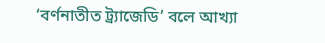‘বর্ণনাতীত ট্র্যাজেডি’ বলে আখ্যা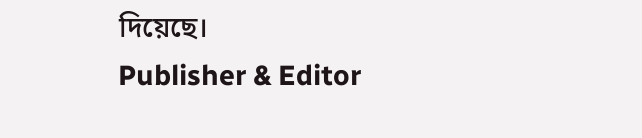দিয়েছে।
Publisher & Editor